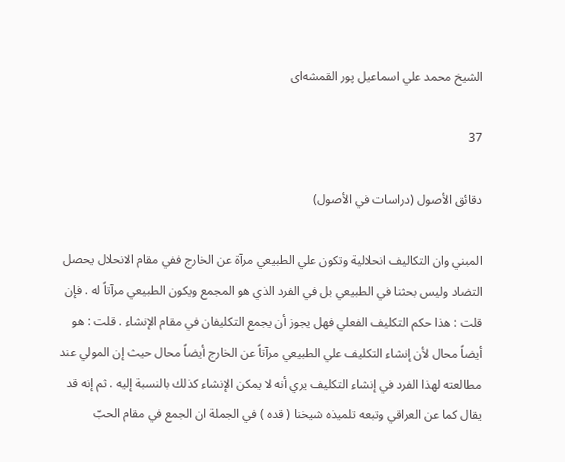الشيخ محمد علي اسماعيل پور القمشه‌اى

37

دقائق الأصول (دراسات في الأصول)

المبني وان التكاليف انحلالية وتكون علي الطبيعي مرآة عن الخارج ففي مقام الانحلال يحصل التضاد وليس بحثنا في الطبيعي بل في الفرد الذي هو المجمع ويكون الطبيعي مرآتاً له . فإن قلت : هذا حكم التكليف الفعلي فهل يجوز أن يجمع التكليفان في مقام الإنشاء . قلت : هو أيضاً محال لأن إنشاء التكليف علي الطبيعي مرآتاً عن الخارج أيضاً محال حيث إن المولي عند مطالعته لهذا الفرد في إنشاء التكليف يري أنه لا يمكن الإنشاء كذلك بالنسبة إليه . ثم إنه قد يقال كما عن العراقي وتبعه تلميذه شيخنا ( قده ) في الجملة ان الجمع في مقام الحبّ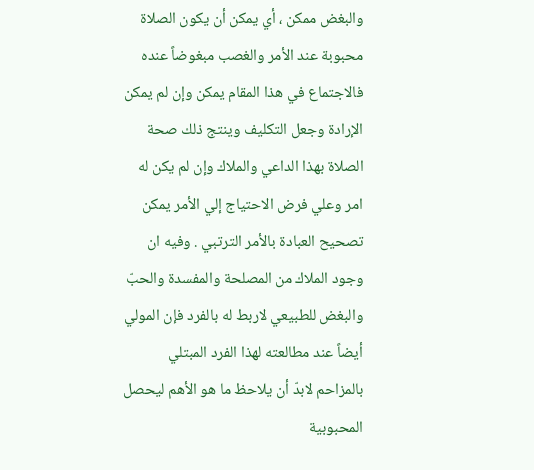والبغض ممكن ، أي يمكن أن يكون الصلاة محبوبة عند الأمر والغصب مبغوضاً عنده فالاجتماع في هذا المقام يمكن وإن لم يمكن الإرادة وجعل التكليف وينتج ذلك صحة الصلاة بهذا الداعي والملاك وإن لم يكن له امر وعلي فرض الاحتياج إلي الأمر يمكن تصحيح العبادة بالأمر الترتبي . وفيه ان وجود الملاك من المصلحة والمفسدة والحبّ والبغض للطبيعي لاربط له بالفرد فإن المولي أيضاً عند مطالعته لهذا الفرد المبتلي بالمزاحم لابدّ أن يلاحظ ما هو الأهم ليحصل المحبوبية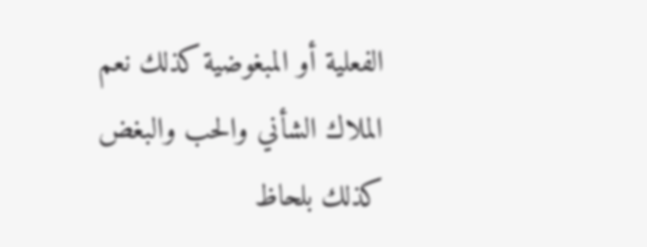الفعلية أو المبغوضية كذلك نعم الملاك الشأني والحب والبغض كذلك بلحاظ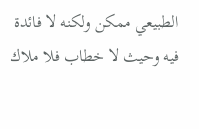الطبيعي ممكن ولكنه لا فائدة فيه وحيث لا خطاب فلا ملاك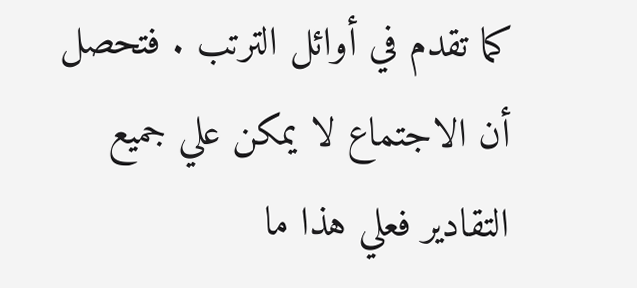كما تقدم في أوائل الترتب . فتحصل أن الاجتماع لا يمكن علي جميع التقادير فعلي هذا ما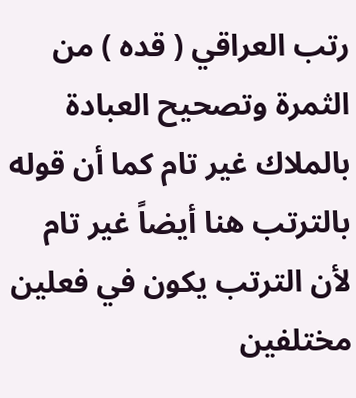رتب العراقي ( قده ) من الثمرة وتصحيح العبادة بالملاك غير تام كما أن قوله بالترتب هنا أيضاً غير تام لأن الترتب يكون في فعلين مختلفين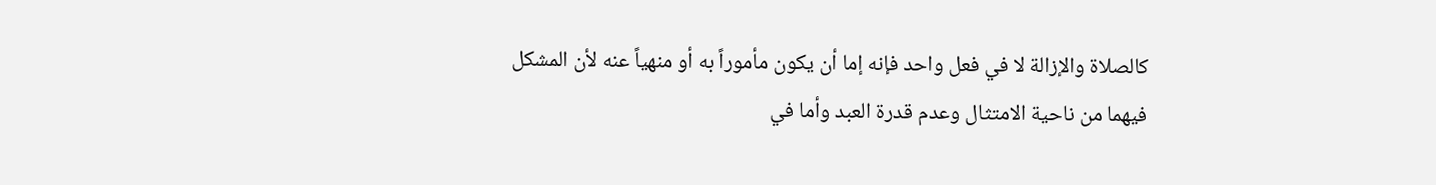كالصلاة والإزالة لا في فعل واحد فإنه إما أن يكون مأموراً به أو منهياً عنه لأن المشكل فيهما من ناحية الامتثال وعدم قدرة العبد وأما في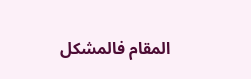المقام فالمشكل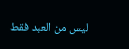ليس من العبد فقط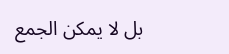بل لا يمكن الجمع